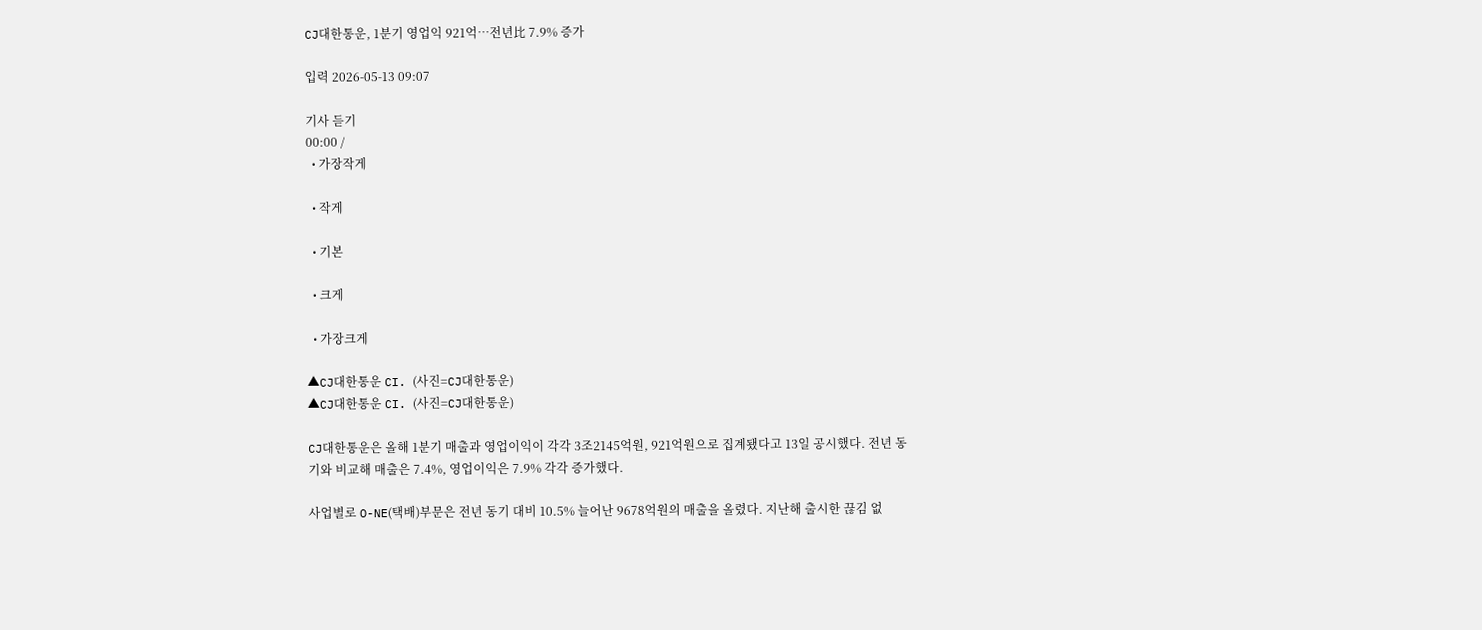CJ대한통운, 1분기 영업익 921억…전년比 7.9% 증가

입력 2026-05-13 09:07

기사 듣기
00:00 /
  • 가장작게

  • 작게

  • 기본

  • 크게

  • 가장크게

▲CJ대한통운 CI. (사진=CJ대한통운)
▲CJ대한통운 CI. (사진=CJ대한통운)

CJ대한통운은 올해 1분기 매출과 영업이익이 각각 3조2145억원, 921억원으로 집계됐다고 13일 공시했다. 전년 동기와 비교해 매출은 7.4%, 영업이익은 7.9% 각각 증가했다.

사업별로 O-NE(택배)부문은 전년 동기 대비 10.5% 늘어난 9678억원의 매출을 올렸다. 지난해 출시한 끊김 없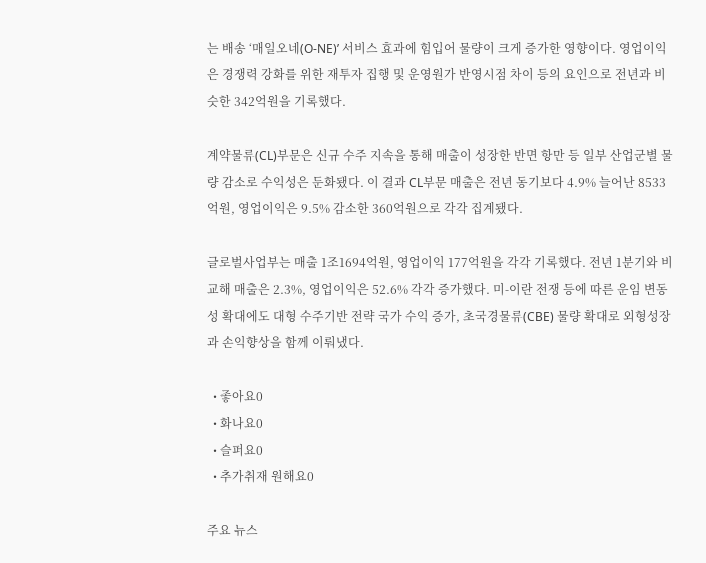는 배송 ‘매일오네(O-NE)’ 서비스 효과에 힘입어 물량이 크게 증가한 영향이다. 영업이익은 경쟁력 강화를 위한 재투자 집행 및 운영원가 반영시점 차이 등의 요인으로 전년과 비슷한 342억원을 기록했다.

계약물류(CL)부문은 신규 수주 지속을 통해 매출이 성장한 반면 항만 등 일부 산업군별 물량 감소로 수익성은 둔화됐다. 이 결과 CL부문 매출은 전년 동기보다 4.9% 늘어난 8533억원, 영업이익은 9.5% 감소한 360억원으로 각각 집계됐다.

글로벌사업부는 매출 1조1694억원, 영업이익 177억원을 각각 기록했다. 전년 1분기와 비교해 매출은 2.3%, 영업이익은 52.6% 각각 증가했다. 미-이란 전쟁 등에 따른 운임 변동성 확대에도 대형 수주기반 전략 국가 수익 증가, 초국경물류(CBE) 물량 확대로 외형성장과 손익향상을 함께 이뤄냈다.

  • 좋아요0
  • 화나요0
  • 슬퍼요0
  • 추가취재 원해요0

주요 뉴스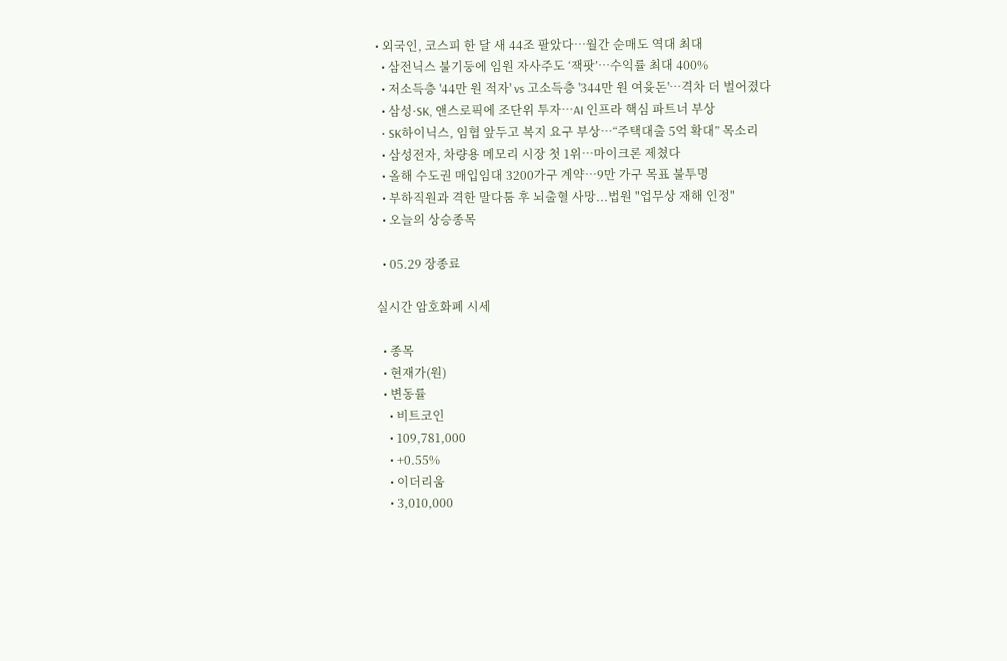• 외국인, 코스피 한 달 새 44조 팔았다…월간 순매도 역대 최대
  • 삼전닉스 불기둥에 임원 자사주도 ‘잭팟’…수익률 최대 400%
  • 저소득층 '44만 원 적자' vs 고소득층 '344만 원 여윳돈'…격차 더 벌어졌다
  • 삼성·SK, 앤스로픽에 조단위 투자…AI 인프라 핵심 파트너 부상
  • SK하이닉스, 임협 앞두고 복지 요구 부상…“주택대출 5억 확대” 목소리
  • 삼성전자, 차량용 메모리 시장 첫 1위…마이크론 제쳤다
  • 올해 수도권 매입임대 3200가구 계약…9만 가구 목표 불투명
  • 부하직원과 격한 말다툼 후 뇌출혈 사망...법원 "업무상 재해 인정"
  • 오늘의 상승종목

  • 05.29 장종료

실시간 암호화폐 시세

  • 종목
  • 현재가(원)
  • 변동률
    • 비트코인
    • 109,781,000
    • +0.55%
    • 이더리움
    • 3,010,000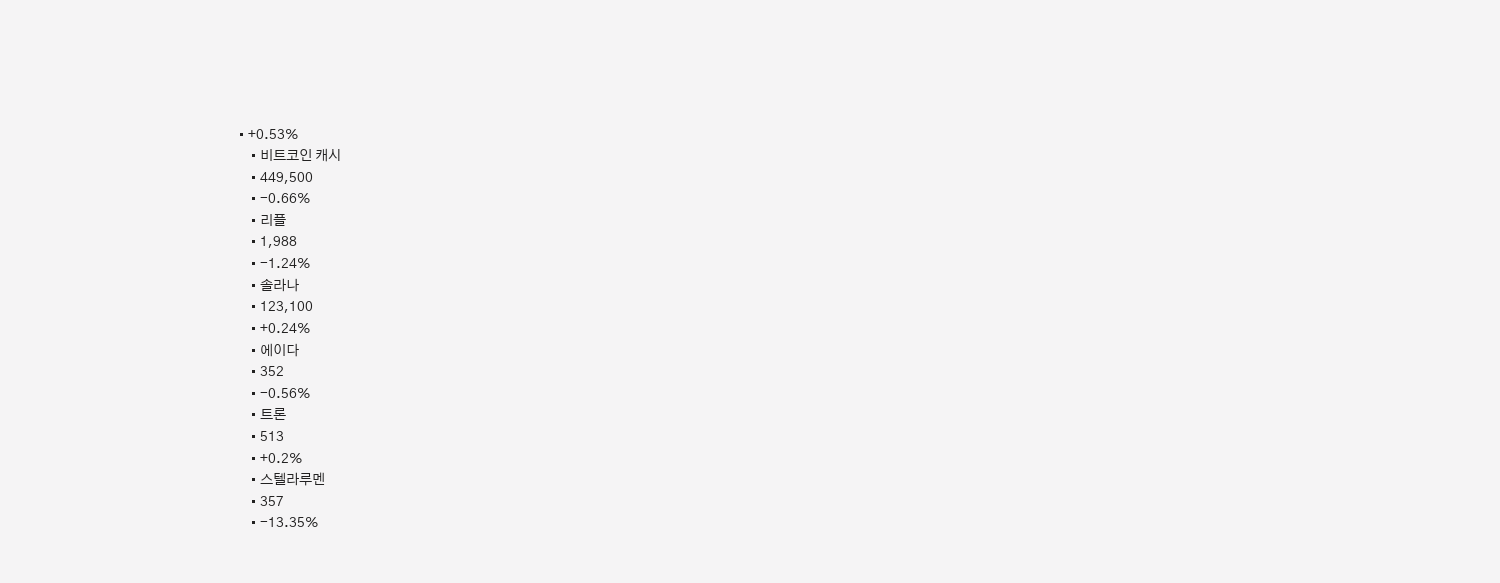• +0.53%
    • 비트코인 캐시
    • 449,500
    • -0.66%
    • 리플
    • 1,988
    • -1.24%
    • 솔라나
    • 123,100
    • +0.24%
    • 에이다
    • 352
    • -0.56%
    • 트론
    • 513
    • +0.2%
    • 스텔라루멘
    • 357
    • -13.35%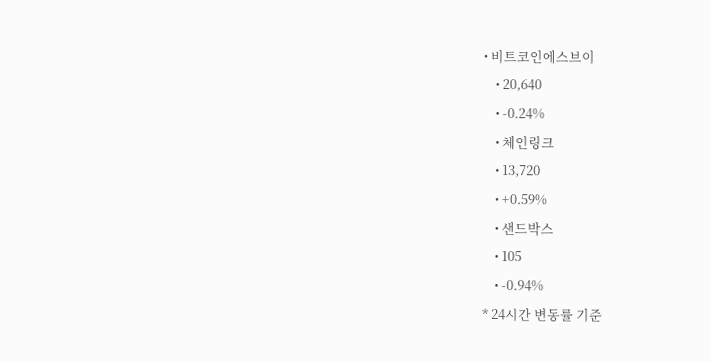• 비트코인에스브이
    • 20,640
    • -0.24%
    • 체인링크
    • 13,720
    • +0.59%
    • 샌드박스
    • 105
    • -0.94%
* 24시간 변동률 기준